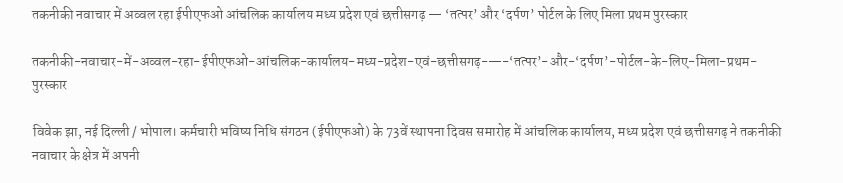तकनीकी नवाचार में अव्वल रहा ईपीएफओ आंचलिक कार्यालय मध्य प्रदेश एवं छत्तीसगढ़ — ‘तत्पर’ और ‘दर्पण’ पोर्टल के लिए मिला प्रथम पुरस्कार

तकनीकी-नवाचार-में-अव्वल-रहा-ईपीएफओ-आंचलिक-कार्यालय-मध्य-प्रदेश-एवं-छत्तीसगढ़-—-‘तत्पर’-और-‘दर्पण’-पोर्टल-के-लिए-मिला-प्रथम-पुरस्कार

विवेक झा, नई दिल्ली / भोपाल। कर्मचारी भविष्य निधि संगठन (ईपीएफओ) के 73वें स्थापना दिवस समारोह में आंचलिक कार्यालय, मध्य प्रदेश एवं छत्तीसगढ़ ने तकनीकी नवाचार के क्षेत्र में अपनी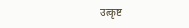उत्कृष्ट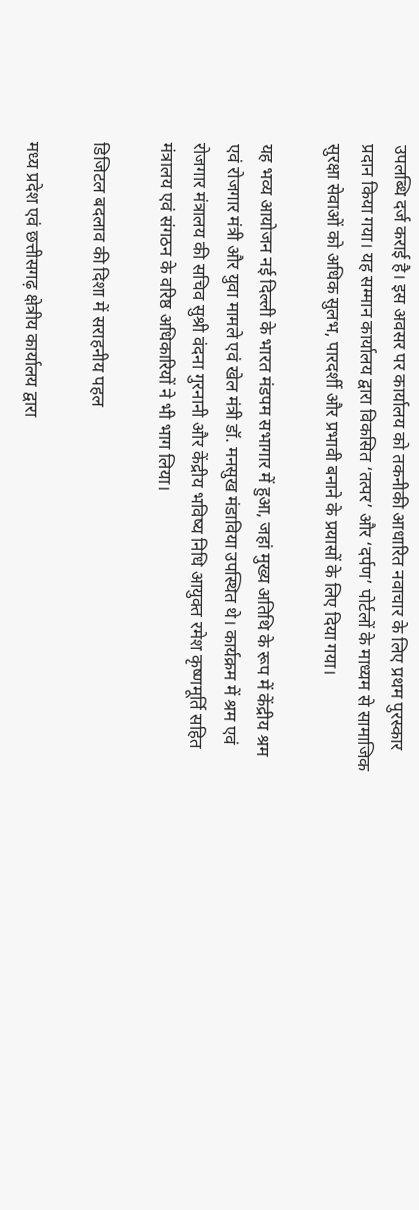उपलब्धि दर्ज कराई है। इस अवसर पर कार्यालय को तकनीकी आधारित नवाचार के लिए प्रथम पुरस्कार प्रदान किया गया। यह सम्मान कार्यालय द्वारा विकसित ‘तत्पर’ और ‘दर्पण’ पोर्टलों के माध्यम से सामाजिक सुरक्षा सेवाओं को अधिक सुलभ, पारदर्शी और प्रभावी बनाने के प्रयासों के लिए दिया गया।

यह भव्य आयोजन नई दिल्ली के भारत मंडपम सभागार में हुआ, जहां मुख्य अतिथि के रूप में केंद्रीय श्रम एवं रोजगार मंत्री और युवा मामले एवं खेल मंत्री डॉ. मनसुख मंडाविया उपस्थित थे। कार्यक्रम में श्रम एवं रोजगार मंत्रालय की सचिव सुश्री वंदना गुरनानी और केंद्रीय भविष्य निधि आयुक्त रमेश कृष्णमूर्ति सहित मंत्रालय एवं संगठन के वरिष्ठ अधिकारियों ने भी भाग लिया।

डिजिटल बदलाव की दिशा में सराहनीय पहल

मध्य प्रदेश एवं छत्तीसगढ़ क्षेत्रीय कार्यालय द्वारा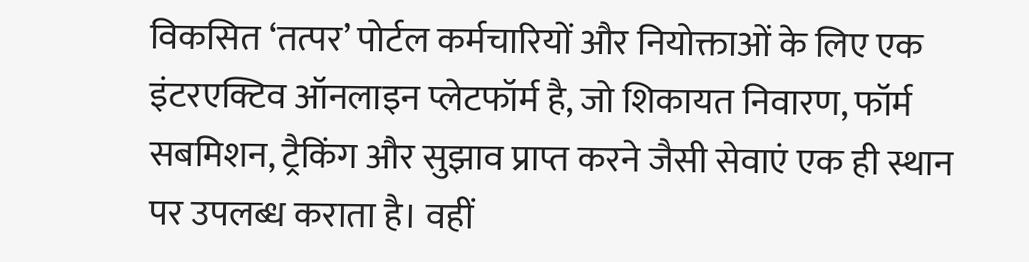विकसित ‘तत्पर’ पोर्टल कर्मचारियों और नियोक्ताओं के लिए एक इंटरएक्टिव ऑनलाइन प्लेटफॉर्म है, जो शिकायत निवारण, फॉर्म सबमिशन, ट्रैकिंग और सुझाव प्राप्त करने जैसी सेवाएं एक ही स्थान पर उपलब्ध कराता है। वहीं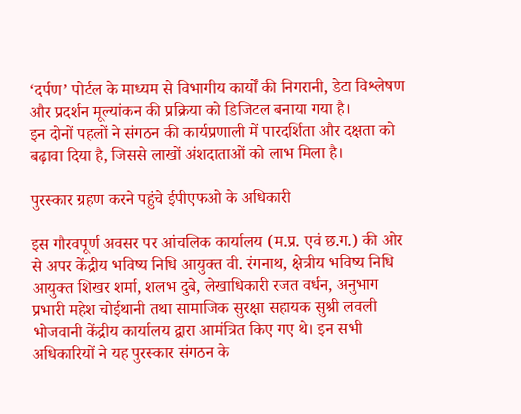‘दर्पण’ पोर्टल के माध्यम से विभागीय कार्यों की निगरानी, डेटा विश्लेषण और प्रदर्शन मूल्यांकन की प्रक्रिया को डिजिटल बनाया गया है।
इन दोनों पहलों ने संगठन की कार्यप्रणाली में पारदर्शिता और दक्षता को बढ़ावा दिया है, जिससे लाखों अंशदाताओं को लाभ मिला है।

पुरस्कार ग्रहण करने पहुंचे ईपीएफओ के अधिकारी

इस गौरवपूर्ण अवसर पर आंचलिक कार्यालय (म.प्र. एवं छ.ग.) की ओर से अपर केंद्रीय भविष्य निधि आयुक्त वी. रंगनाथ, क्षेत्रीय भविष्य निधि आयुक्त शिखर शर्मा, शलभ दुबे, लेखाधिकारी रजत वर्धन, अनुभाग प्रभारी महेश चोईथानी तथा सामाजिक सुरक्षा सहायक सुश्री लवली भोजवानी केंद्रीय कार्यालय द्वारा आमंत्रित किए गए थे। इन सभी अधिकारियों ने यह पुरस्कार संगठन के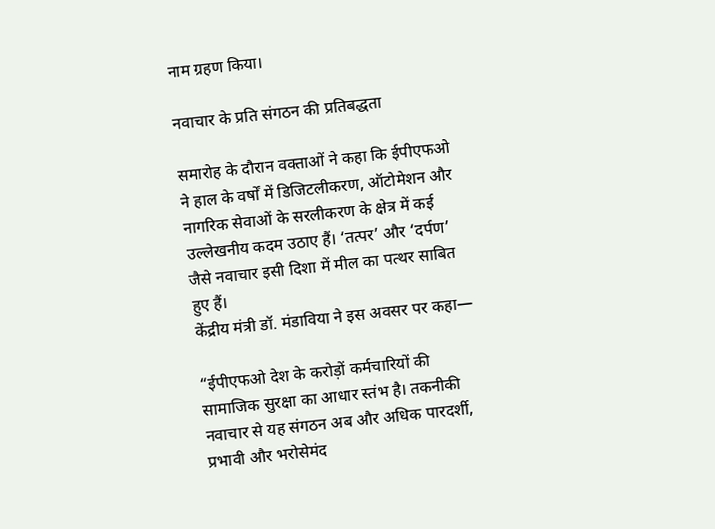नाम ग्रहण किया।

नवाचार के प्रति संगठन की प्रतिबद्धता

समारोह के दौरान वक्ताओं ने कहा कि ईपीएफओ ने हाल के वर्षों में डिजिटलीकरण, ऑटोमेशन और नागरिक सेवाओं के सरलीकरण के क्षेत्र में कई उल्लेखनीय कदम उठाए हैं। ‘तत्पर’ और ‘दर्पण’ जैसे नवाचार इसी दिशा में मील का पत्थर साबित हुए हैं।
केंद्रीय मंत्री डॉ. मंडाविया ने इस अवसर पर कहा—

“ईपीएफओ देश के करोड़ों कर्मचारियों की सामाजिक सुरक्षा का आधार स्तंभ है। तकनीकी नवाचार से यह संगठन अब और अधिक पारदर्शी, प्रभावी और भरोसेमंद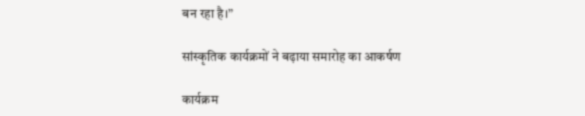बन रहा है।”

सांस्कृतिक कार्यक्रमों ने बढ़ाया समारोह का आकर्षण

कार्यक्रम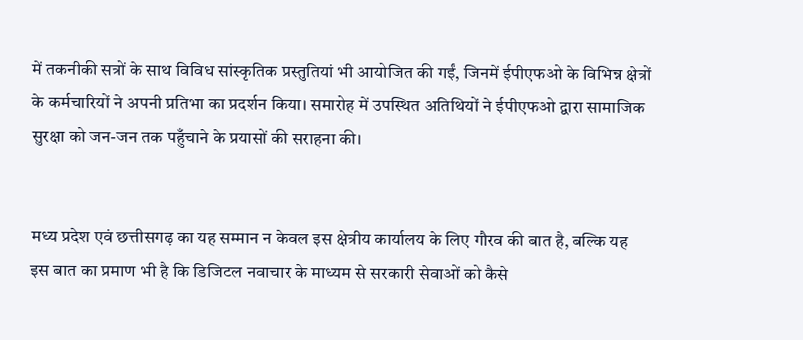में तकनीकी सत्रों के साथ विविध सांस्कृतिक प्रस्तुतियां भी आयोजित की गईं, जिनमें ईपीएफओ के विभिन्न क्षेत्रों के कर्मचारियों ने अपनी प्रतिभा का प्रदर्शन किया। समारोह में उपस्थित अतिथियों ने ईपीएफओ द्वारा सामाजिक सुरक्षा को जन-जन तक पहुँचाने के प्रयासों की सराहना की।


मध्य प्रदेश एवं छत्तीसगढ़ का यह सम्मान न केवल इस क्षेत्रीय कार्यालय के लिए गौरव की बात है, बल्कि यह इस बात का प्रमाण भी है कि डिजिटल नवाचार के माध्यम से सरकारी सेवाओं को कैसे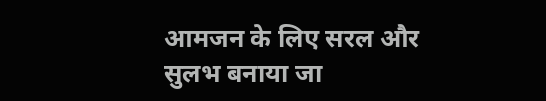आमजन के लिए सरल और सुलभ बनाया जा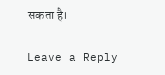सकता है।

Leave a Reply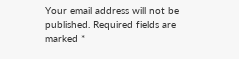Your email address will not be published. Required fields are marked *